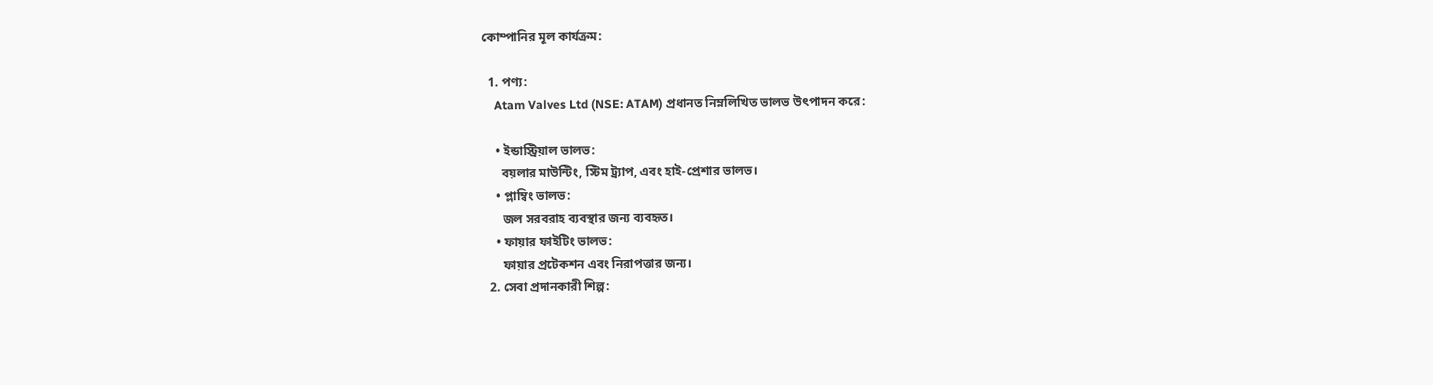কোম্পানির মূল কার্যক্রম:

  1. পণ্য:
    Atam Valves Ltd (NSE: ATAM) প্রধানত নিম্নলিখিত ভালভ উৎপাদন করে:

    • ইন্ডাস্ট্রিয়াল ভালভ:
      বয়লার মাউন্টিং, স্টিম ট্র্যাপ, এবং হাই-প্রেশার ভালভ।
    • প্লাম্বিং ভালভ:
      জল সরবরাহ ব্যবস্থার জন্য ব্যবহৃত।
    • ফায়ার ফাইটিং ভালভ:
      ফায়ার প্রটেকশন এবং নিরাপত্তার জন্য।
  2. সেবা প্রদানকারী শিল্প: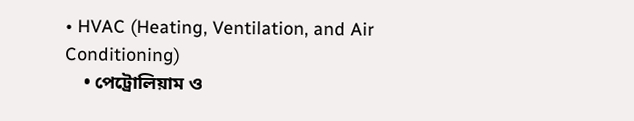• HVAC (Heating, Ventilation, and Air Conditioning)
    • পেট্রোলিয়াম ও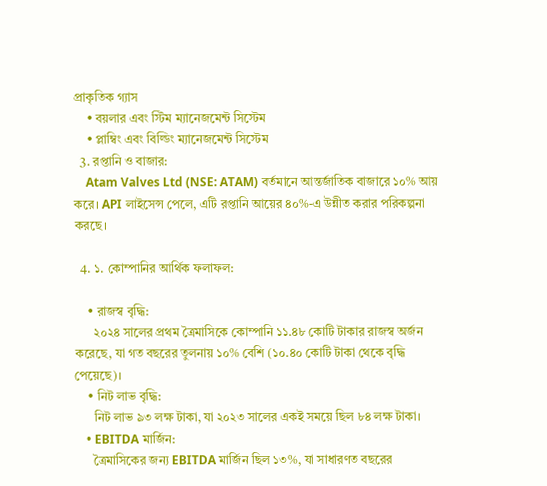প্রাকৃতিক গ্যাস
    • বয়লার এবং স্টিম ম্যানেজমেন্ট সিস্টেম
    • প্লাম্বিং এবং বিল্ডিং ম্যানেজমেন্ট সিস্টেম
  3. রপ্তানি ও বাজার:
    Atam Valves Ltd (NSE: ATAM) বর্তমানে আন্তর্জাতিক বাজারে ১০% আয় করে। API লাইসেন্স পেলে, এটি রপ্তানি আয়ের ৪০%-এ উন্নীত করার পরিকল্পনা করছে।

  4. ১. কোম্পানির আর্থিক ফলাফল:

    • রাজস্ব বৃদ্ধি:
      ২০২৪ সালের প্রথম ত্রৈমাসিকে কোম্পানি ১১.৪৮ কোটি টাকার রাজস্ব অর্জন করেছে, যা গত বছরের তুলনায় ১০% বেশি (১০.৪০ কোটি টাকা থেকে বৃদ্ধি পেয়েছে)।
    • নিট লাভ বৃদ্ধি:
      নিট লাভ ৯৩ লক্ষ টাকা, যা ২০২৩ সালের একই সময়ে ছিল ৮৪ লক্ষ টাকা।
    • EBITDA মার্জিন:
      ত্রৈমাসিকের জন্য EBITDA মার্জিন ছিল ১৩%, যা সাধারণত বছরের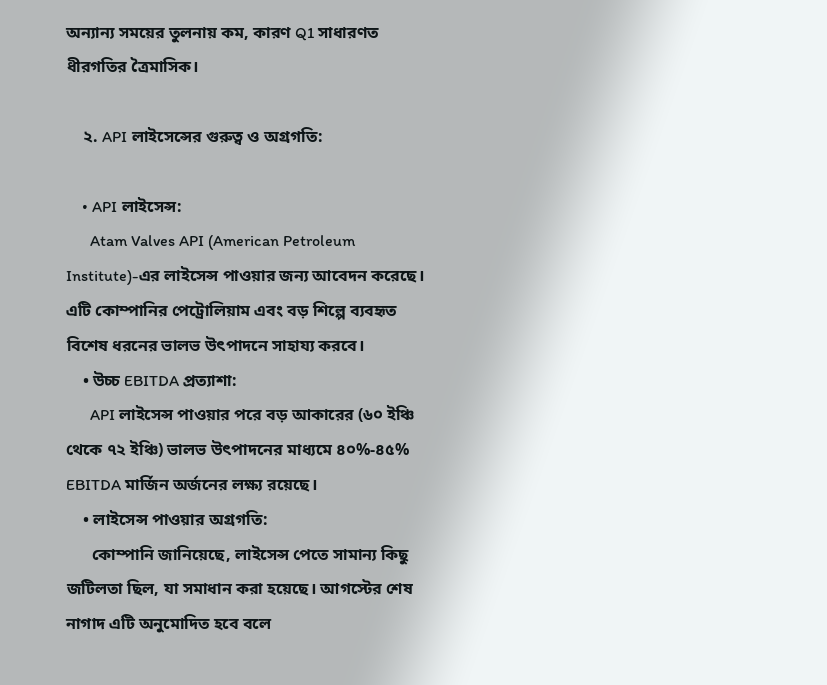অন্যান্য সময়ের তুলনায় কম, কারণ Q1 সাধারণত ধীরগতির ত্রৈমাসিক।

    ২. API লাইসেন্সের গুরুত্ব ও অগ্রগতি:

    • API লাইসেন্স:
      Atam Valves API (American Petroleum Institute)-এর লাইসেন্স পাওয়ার জন্য আবেদন করেছে। এটি কোম্পানির পেট্রোলিয়াম এবং বড় শিল্পে ব্যবহৃত বিশেষ ধরনের ভালভ উৎপাদনে সাহায্য করবে।
    • উচ্চ EBITDA প্রত্যাশা:
      API লাইসেন্স পাওয়ার পরে বড় আকারের (৬০ ইঞ্চি থেকে ৭২ ইঞ্চি) ভালভ উৎপাদনের মাধ্যমে ৪০%-৪৫% EBITDA মার্জিন অর্জনের লক্ষ্য রয়েছে।
    • লাইসেন্স পাওয়ার অগ্রগতি:
      কোম্পানি জানিয়েছে, লাইসেন্স পেতে সামান্য কিছু জটিলতা ছিল, যা সমাধান করা হয়েছে। আগস্টের শেষ নাগাদ এটি অনুমোদিত হবে বলে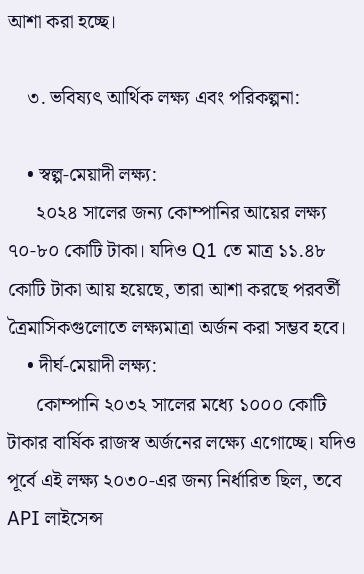আশা করা হচ্ছে।

    ৩. ভবিষ্যৎ আর্থিক লক্ষ্য এবং পরিকল্পনা:

    • স্বল্প-মেয়াদী লক্ষ্য:
      ২০২৪ সালের জন্য কোম্পানির আয়ের লক্ষ্য ৭০-৮০ কোটি টাকা। যদিও Q1 তে মাত্র ১১.৪৮ কোটি টাকা আয় হয়েছে, তারা আশা করছে পরবর্তী ত্রৈমাসিকগুলোতে লক্ষ্যমাত্রা অর্জন করা সম্ভব হবে।
    • দীর্ঘ-মেয়াদী লক্ষ্য:
      কোম্পানি ২০৩২ সালের মধ্যে ১০০০ কোটি টাকার বার্ষিক রাজস্ব অর্জনের লক্ষ্যে এগোচ্ছে। যদিও পূর্বে এই লক্ষ্য ২০৩০-এর জন্য নির্ধারিত ছিল, তবে API লাইসেন্স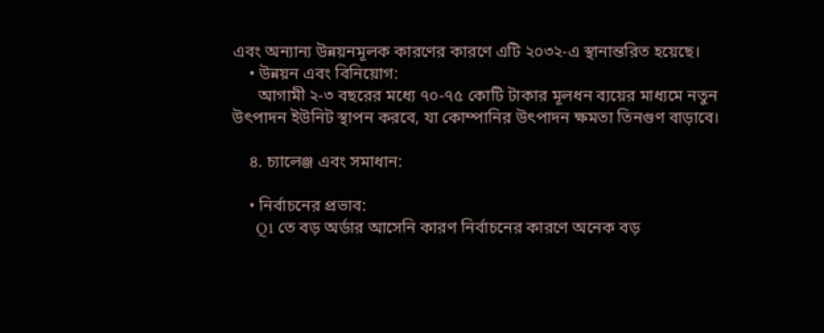এবং অন্যান্য উন্নয়নমূলক কারণের কারণে এটি ২০৩২-এ স্থানান্তরিত হয়েছে।
    • উন্নয়ন এবং বিনিয়োগ:
      আগামী ২-৩ বছরের মধ্যে ৭০-৭৫ কোটি টাকার মূলধন ব্যয়ের মাধ্যমে নতুন উৎপাদন ইউনিট স্থাপন করবে, যা কোম্পানির উৎপাদন ক্ষমতা তিনগুণ বাড়াবে।

    ৪. চ্যালেঞ্জ এবং সমাধান:

    • নির্বাচনের প্রভাব:
      Q1 তে বড় অর্ডার আসেনি কারণ নির্বাচনের কারণে অনেক বড়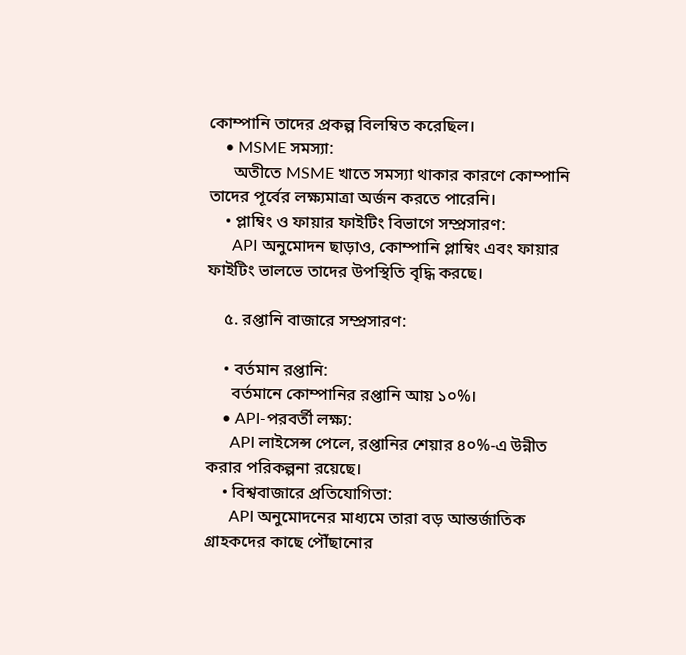কোম্পানি তাদের প্রকল্প বিলম্বিত করেছিল।
    • MSME সমস্যা:
      অতীতে MSME খাতে সমস্যা থাকার কারণে কোম্পানি তাদের পূর্বের লক্ষ্যমাত্রা অর্জন করতে পারেনি।
    • প্লাম্বিং ও ফায়ার ফাইটিং বিভাগে সম্প্রসারণ:
      API অনুমোদন ছাড়াও, কোম্পানি প্লাম্বিং এবং ফায়ার ফাইটিং ভালভে তাদের উপস্থিতি বৃদ্ধি করছে।

    ৫. রপ্তানি বাজারে সম্প্রসারণ:

    • বর্তমান রপ্তানি:
      বর্তমানে কোম্পানির রপ্তানি আয় ১০%।
    • API-পরবর্তী লক্ষ্য:
      API লাইসেন্স পেলে, রপ্তানির শেয়ার ৪০%-এ উন্নীত করার পরিকল্পনা রয়েছে।
    • বিশ্ববাজারে প্রতিযোগিতা:
      API অনুমোদনের মাধ্যমে তারা বড় আন্তর্জাতিক গ্রাহকদের কাছে পৌঁছানোর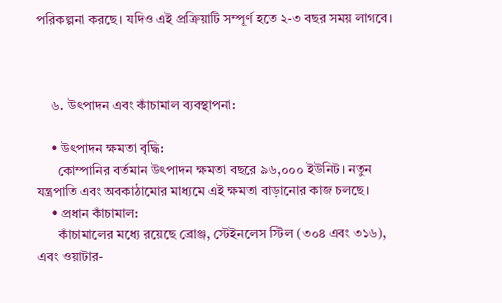পরিকল্পনা করছে। যদিও এই প্রক্রিয়াটি সম্পূর্ণ হতে ২-৩ বছর সময় লাগবে।



    ৬. উৎপাদন এবং কাঁচামাল ব্যবস্থাপনা:

    • উৎপাদন ক্ষমতা বৃদ্ধি:
      কোম্পানির বর্তমান উৎপাদন ক্ষমতা বছরে ৯৬,০০০ ইউনিট। নতুন যন্ত্রপাতি এবং অবকাঠামোর মাধ্যমে এই ক্ষমতা বাড়ানোর কাজ চলছে।
    • প্রধান কাঁচামাল:
      কাঁচামালের মধ্যে রয়েছে ব্রোঞ্জ, স্টেইনলেস স্টিল (৩০৪ এবং ৩১৬), এবং ওয়াটার-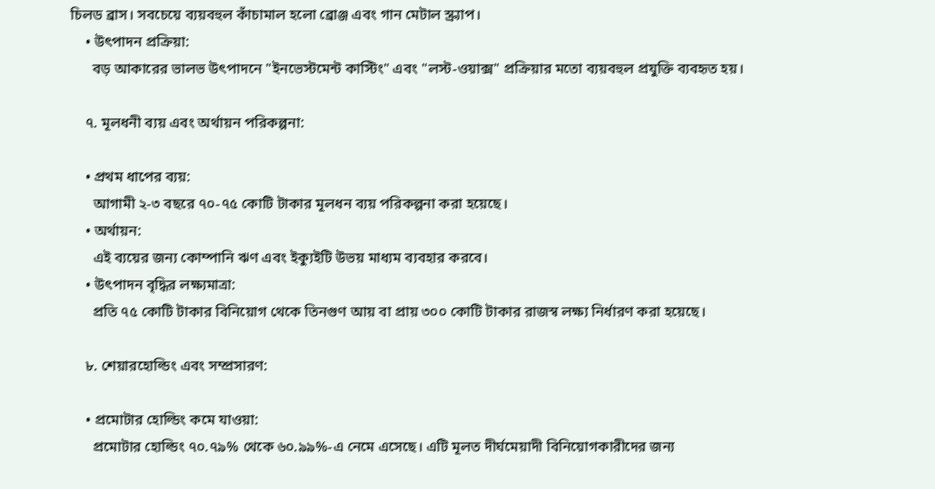চিলড ব্রাস। সবচেয়ে ব্যয়বহুল কাঁচামাল হলো ব্রোঞ্জ এবং গান মেটাল স্ক্র্যাপ।
    • উৎপাদন প্রক্রিয়া:
      বড় আকারের ভালভ উৎপাদনে "ইনভেস্টমেন্ট কাস্টিং" এবং "লস্ট-ওয়াক্স" প্রক্রিয়ার মতো ব্যয়বহুল প্রযুক্তি ব্যবহৃত হয়।

    ৭. মূলধনী ব্যয় এবং অর্থায়ন পরিকল্পনা:

    • প্রথম ধাপের ব্যয়:
      আগামী ২-৩ বছরে ৭০-৭৫ কোটি টাকার মূলধন ব্যয় পরিকল্পনা করা হয়েছে।
    • অর্থায়ন:
      এই ব্যয়ের জন্য কোম্পানি ঋণ এবং ইক্যুইটি উভয় মাধ্যম ব্যবহার করবে।
    • উৎপাদন বৃদ্ধির লক্ষ্যমাত্রা:
      প্রতি ৭৫ কোটি টাকার বিনিয়োগ থেকে তিনগুণ আয় বা প্রায় ৩০০ কোটি টাকার রাজস্ব লক্ষ্য নির্ধারণ করা হয়েছে।

    ৮. শেয়ারহোল্ডিং এবং সম্প্রসারণ:

    • প্রমোটার হোল্ডিং কমে যাওয়া:
      প্রমোটার হোল্ডিং ৭০.৭৯% থেকে ৬০.৯৯%-এ নেমে এসেছে। এটি মূলত দীর্ঘমেয়াদী বিনিয়োগকারীদের জন্য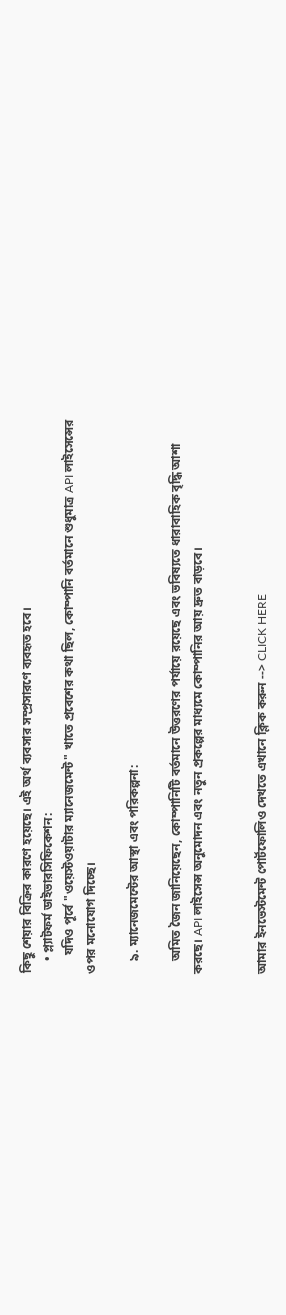কিছু শেয়ার বিক্রির কারণে হয়েছে। এই অর্থ ব্যবসার সম্প্রসারণে ব্যবহৃত হবে।
    • প্ল্যাটফর্ম ডাইভারসিফিকেশন:
      যদিও পূর্বে "ওয়েস্টওয়াটার ম্যানেজমেন্ট" খাতে প্রবেশের কথা ছিল, কোম্পানি বর্তমানে শুধুমাত্র API লাইসেন্সের ওপর মনোযোগ দিচ্ছে।

    ৯. ম্যানেজমেন্টের আস্থা এবং পরিকল্পনা:

    অমিত জৈন জানিয়েছেন, কোম্পানিটি বর্তমানে উত্তরণের পর্যায়ে রয়েছে এবং ভবিষ্যতে ধারাবাহিক বৃদ্ধি আশা করছে। API লাইসেন্স অনুমোদন এবং নতুন প্রকল্পের মাধ্যমে কোম্পানির আয় দ্রুত বাড়বে।


আমার ইনভেস্টমেন্ট পোর্টফোলিও দেখতে এখানে ক্লিক করুন --> CLICK HERE